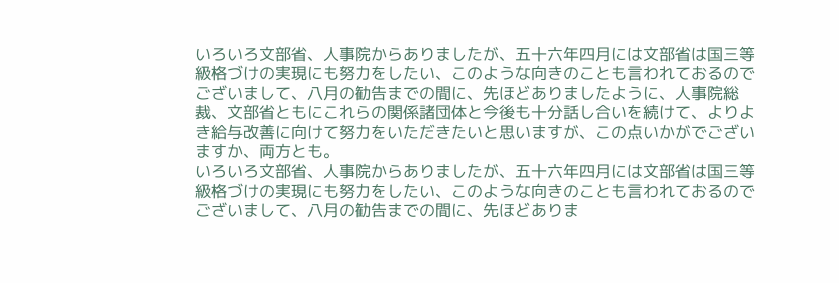いろいろ文部省、人事院からありましたが、五十六年四月には文部省は国三等級格づけの実現にも努力をしたい、このような向きのことも言われておるのでございまして、八月の勧告までの間に、先ほどありましたように、人事院総裁、文部省ともにこれらの関係諸団体と今後も十分話し合いを続けて、よりよき給与改善に向けて努力をいただきたいと思いますが、この点いかがでございますか、両方とも。
いろいろ文部省、人事院からありましたが、五十六年四月には文部省は国三等級格づけの実現にも努力をしたい、このような向きのことも言われておるのでございまして、八月の勧告までの間に、先ほどありま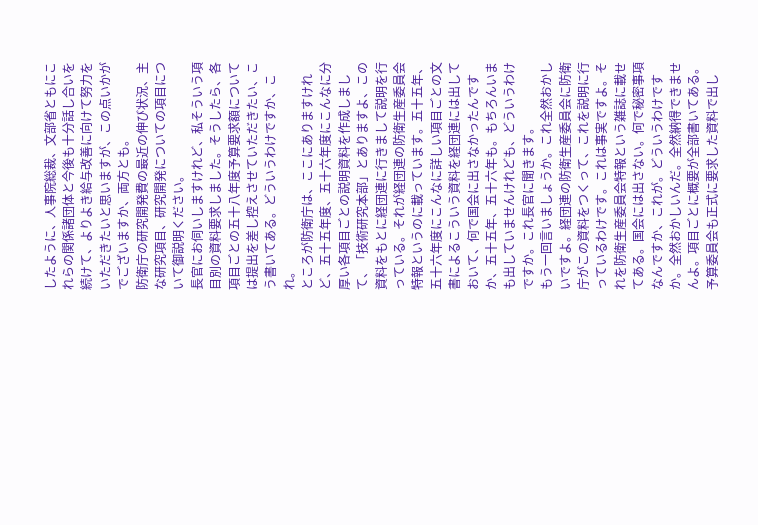したように、人事院総裁、文部省ともにこれらの関係諸団体と今後も十分話し合いを続けて、よりよき給与改善に向けて努力をいただきたいと思いますが、この点いかがでございますか、両方とも。
防衛庁の研究開発費の最近の伸び状況、主な研究項目、研究開発についての項目について御説明ください。
長官にお伺いしますけれど、私そういう項目別の資料要求しました。そうしたら、各項目ごとの五十八年度予算要求額については提出を差し控えさせていただきたい、こう書いてある。どういうわけですか、これ。
ところが防衛庁は、ここにありますけれど、五十五年度、五十六年度にこんなに分厚い各項目ごとの説明資料を作成しまして、「技術研究本部」とありますよ、この資料をもとに経団連に行きまして説明を行っている。それが経団連の防衛生産委員会特報というのに載っています。五十五年、五十六年度にこんなに詳しい項目ごとの文書によるこういう資料を経団連には出しておいて、何で国会に出さなかったんですか、五十五年、五十六年も。もちろんいまも出していませんけれども、どういうわけですか。これ長官に聞きます。
もう一回言いましょうか。これ全然おかしいですよ。経団連の防衛生産委員会に防衛庁がこの資料をつくって、これを説明に行っているわけです。これは事実ですよ。それを防衛生産委員会特報という雑誌に載せてある。国会には出さない。何で秘密事項なんですか、これが。どういうわけですか。全然おかしいんだ。全然納得できませんよ。項目ごとに概要が全部書いてある。
予算委員会も正式に要求した資料で出し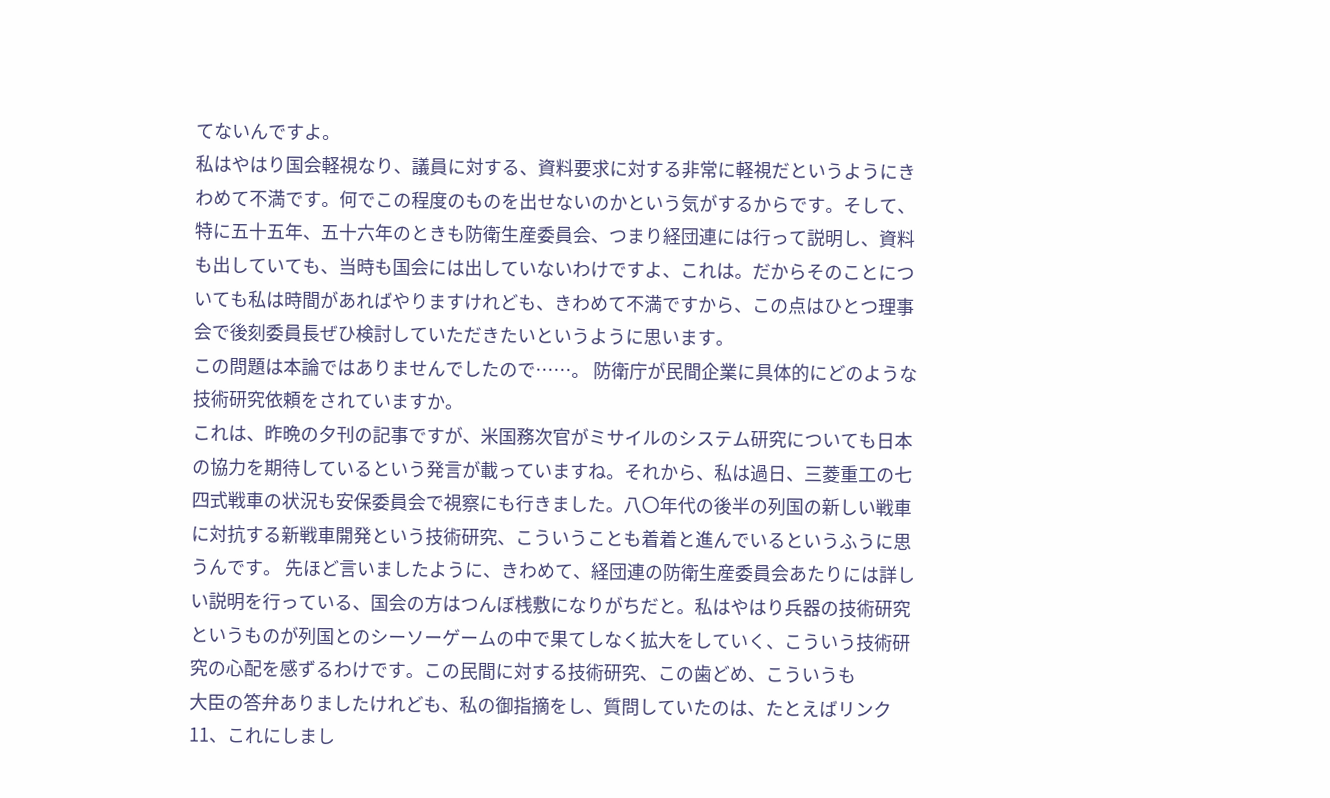てないんですよ。
私はやはり国会軽視なり、議員に対する、資料要求に対する非常に軽視だというようにきわめて不満です。何でこの程度のものを出せないのかという気がするからです。そして、特に五十五年、五十六年のときも防衛生産委員会、つまり経団連には行って説明し、資料も出していても、当時も国会には出していないわけですよ、これは。だからそのことについても私は時間があればやりますけれども、きわめて不満ですから、この点はひとつ理事会で後刻委員長ぜひ検討していただきたいというように思います。
この問題は本論ではありませんでしたので……。 防衛庁が民間企業に具体的にどのような技術研究依頼をされていますか。
これは、昨晩の夕刊の記事ですが、米国務次官がミサイルのシステム研究についても日本の協力を期待しているという発言が載っていますね。それから、私は過日、三菱重工の七四式戦車の状況も安保委員会で視察にも行きました。八〇年代の後半の列国の新しい戦車に対抗する新戦車開発という技術研究、こういうことも着着と進んでいるというふうに思うんです。 先ほど言いましたように、きわめて、経団連の防衛生産委員会あたりには詳しい説明を行っている、国会の方はつんぼ桟敷になりがちだと。私はやはり兵器の技術研究というものが列国とのシーソーゲームの中で果てしなく拡大をしていく、こういう技術研究の心配を感ずるわけです。この民間に対する技術研究、この歯どめ、こういうも
大臣の答弁ありましたけれども、私の御指摘をし、質問していたのは、たとえばリンク11、これにしまし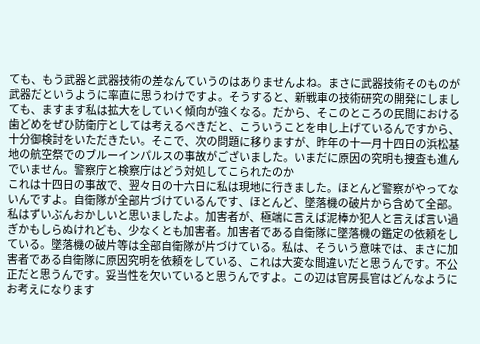ても、もう武器と武器技術の差なんていうのはありませんよね。まさに武器技術そのものが武器だというように率直に思うわけですよ。そうすると、新戦車の技術研究の開発にしましても、ますます私は拡大をしていく傾向が強くなる。だから、そこのところの民間における歯どめをぜひ防衛庁としては考えるべきだと、こういうことを申し上げているんですから、十分御検討をいただきたい。そこで、次の問題に移りますが、昨年の十一月十四日の浜松基地の航空祭でのブルーインパルスの事故がございました。いまだに原因の究明も捜査も進んでいません。警察庁と検察庁はどう対処してこられたのか
これは十四日の事故で、翌々日の十六日に私は現地に行きました。ほとんど警察がやってないんですよ。自衛隊が全部片づけているんです、ほとんど、墜落機の破片から含めて全部。私はずいぶんおかしいと思いましたよ。加害者が、極端に言えば泥棒か犯人と言えば言い過ぎかもしらぬけれども、少なくとも加害者。加害者である自衛隊に墜落機の鑑定の依頼をしている。墜落機の破片等は全部自衛隊が片づけている。私は、そういう意味では、まさに加害者である自衛隊に原因究明を依頼をしている、これは大変な間違いだと思うんです。不公正だと思うんです。妥当性を欠いていると思うんですよ。この辺は官房長官はどんなようにお考えになります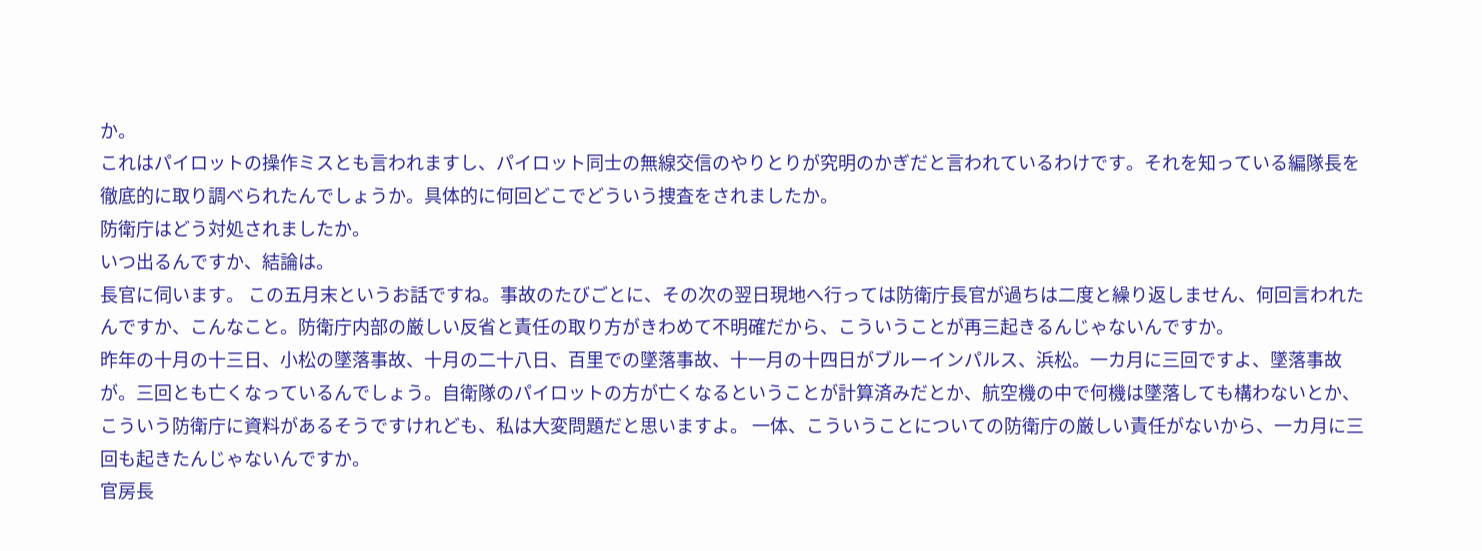か。
これはパイロットの操作ミスとも言われますし、パイロット同士の無線交信のやりとりが究明のかぎだと言われているわけです。それを知っている編隊長を徹底的に取り調べられたんでしょうか。具体的に何回どこでどういう捜査をされましたか。
防衛庁はどう対処されましたか。
いつ出るんですか、結論は。
長官に伺います。 この五月末というお話ですね。事故のたびごとに、その次の翌日現地へ行っては防衛庁長官が過ちは二度と繰り返しません、何回言われたんですか、こんなこと。防衛庁内部の厳しい反省と責任の取り方がきわめて不明確だから、こういうことが再三起きるんじゃないんですか。
昨年の十月の十三日、小松の墜落事故、十月の二十八日、百里での墜落事故、十一月の十四日がブルーインパルス、浜松。一カ月に三回ですよ、墜落事故が。三回とも亡くなっているんでしょう。自衛隊のパイロットの方が亡くなるということが計算済みだとか、航空機の中で何機は墜落しても構わないとか、こういう防衛庁に資料があるそうですけれども、私は大変問題だと思いますよ。 一体、こういうことについての防衛庁の厳しい責任がないから、一カ月に三回も起きたんじゃないんですか。
官房長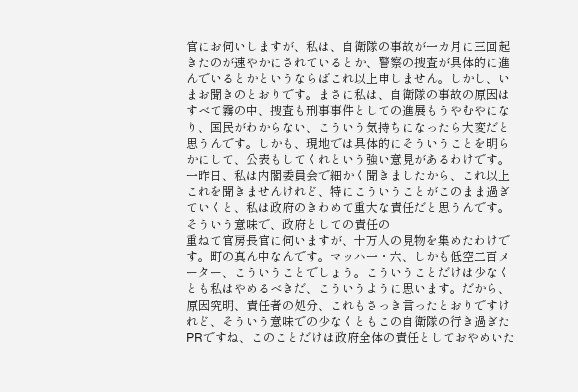官にお伺いしますが、私は、自衛隊の事故が一カ月に三回起きたのが速やかにされているとか、警察の捜査が具体的に進んでいるとかというならばこれ以上申しません。しかし、いまお聞きのとおりです。まさに私は、自衛隊の事故の原因はすべて霧の中、捜査も刑事事件としての進展もうやむやになり、国民がわからない、こういう気持ちになったら大変だと思うんです。しかも、現地では具体的にそういうことを明らかにして、公表もしてくれという強い意見があるわけです。 一昨日、私は内閣委員会で細かく聞きましたから、これ以上これを聞きませんけれど、特にこういうことがこのまま過ぎていくと、私は政府のきわめて重大な責任だと思うんです。そういう意味で、政府としての責任の
重ねて官房長官に伺いますが、十万人の見物を集めたわけです。町の真ん中なんです。マッハ一・六、しかも低空二百メーター、こういうことでしょう。こういうことだけは少なくとも私はやめるべきだ、こういうように思います。だから、原因究明、責任者の処分、これもさっき言ったとおりですけれど、そういう意味での少なくともこの自衛隊の行き過ぎたPRですね、このことだけは政府全体の責任としておやめいた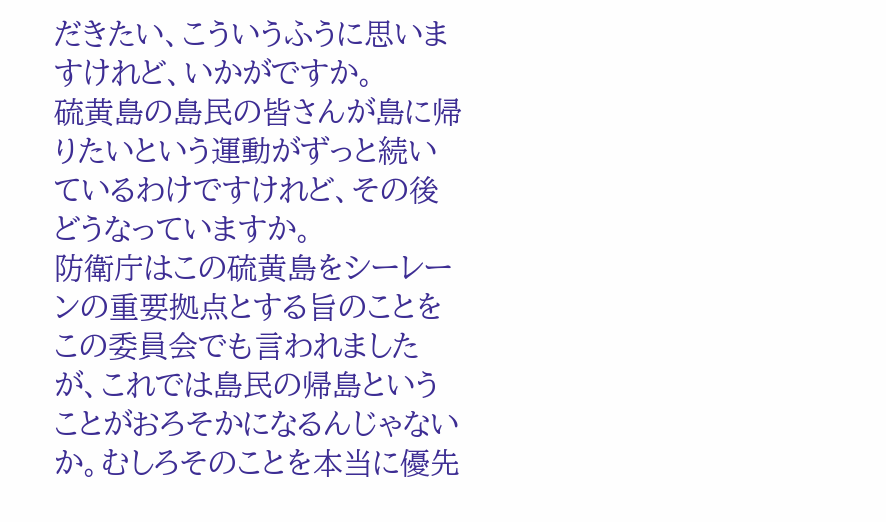だきたい、こういうふうに思いますけれど、いかがですか。
硫黄島の島民の皆さんが島に帰りたいという運動がずっと続いているわけですけれど、その後どうなっていますか。
防衛庁はこの硫黄島をシーレーンの重要拠点とする旨のことをこの委員会でも言われましたが、これでは島民の帰島ということがおろそかになるんじゃないか。むしろそのことを本当に優先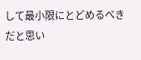して最小限にとどめるべきだと思い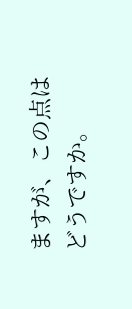ますが、この点はどうですか。